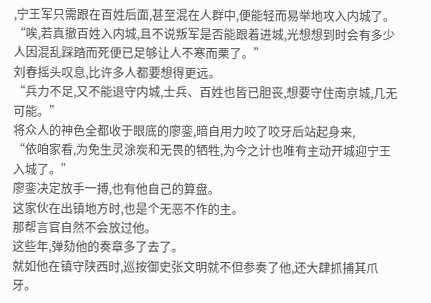,宁王军只需跟在百姓后面,甚至混在人群中,便能轻而易举地攻入内城了。
“唉,若真撤百姓入内城,且不说叛军是否能跟着进城,光想想到时会有多少人因混乱踩踏而死便已足够让人不寒而栗了。”
刘春摇头叹息,比许多人都要想得更远。
“兵力不足,又不能退守内城,士兵、百姓也皆已胆丧,想要守住南京城,几无可能。”
将众人的神色全都收于眼底的廖銮,暗自用力咬了咬牙后站起身来,
“依咱家看,为免生灵涂炭和无畏的牺牲,为今之计也唯有主动开城迎宁王入城了。”
廖銮决定放手一搏,也有他自己的算盘。
这家伙在出镇地方时,也是个无恶不作的主。
那帮言官自然不会放过他。
这些年,弹劾他的奏章多了去了。
就如他在镇守陕西时,巡按御史张文明就不但参奏了他,还大肆抓捕其爪牙。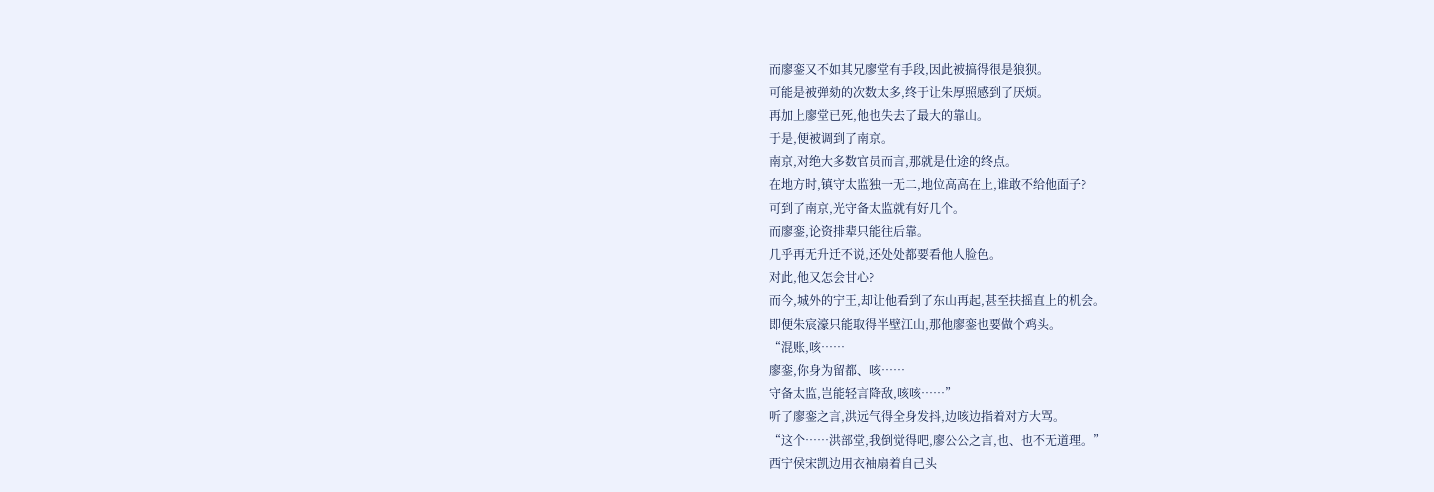而廖銮又不如其兄廖堂有手段,因此被搞得很是狼狈。
可能是被弹劾的次数太多,终于让朱厚照感到了厌烦。
再加上廖堂已死,他也失去了最大的靠山。
于是,便被调到了南京。
南京,对绝大多数官员而言,那就是仕途的终点。
在地方时,镇守太监独一无二,地位高高在上,谁敢不给他面子?
可到了南京,光守备太监就有好几个。
而廖銮,论资排辈只能往后靠。
几乎再无升迁不说,还处处都要看他人脸色。
对此,他又怎会甘心?
而今,城外的宁王,却让他看到了东山再起,甚至扶摇直上的机会。
即便朱宸濠只能取得半壁江山,那他廖銮也要做个鸡头。
“混账,咳……
廖銮,你身为留都、咳……
守备太监,岂能轻言降敌,咳咳……”
听了廖銮之言,洪远气得全身发抖,边咳边指着对方大骂。
“这个……洪部堂,我倒觉得吧,廖公公之言,也、也不无道理。”
西宁侯宋凯边用衣袖扇着自己头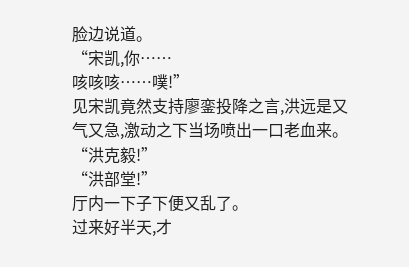脸边说道。
“宋凯,你……
咳咳咳……噗!”
见宋凯竟然支持廖銮投降之言,洪远是又气又急,激动之下当场喷出一口老血来。
“洪克毅!”
“洪部堂!”
厅内一下子下便又乱了。
过来好半天,才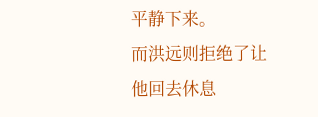平静下来。
而洪远则拒绝了让他回去休息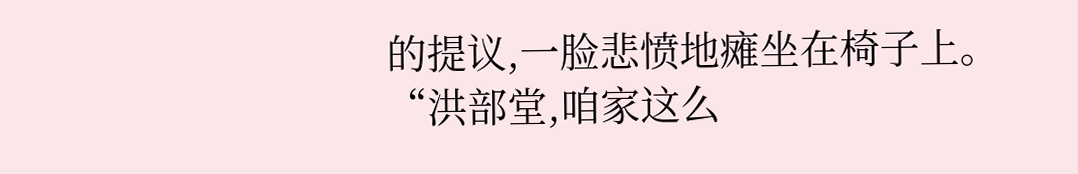的提议,一脸悲愤地瘫坐在椅子上。
“洪部堂,咱家这么